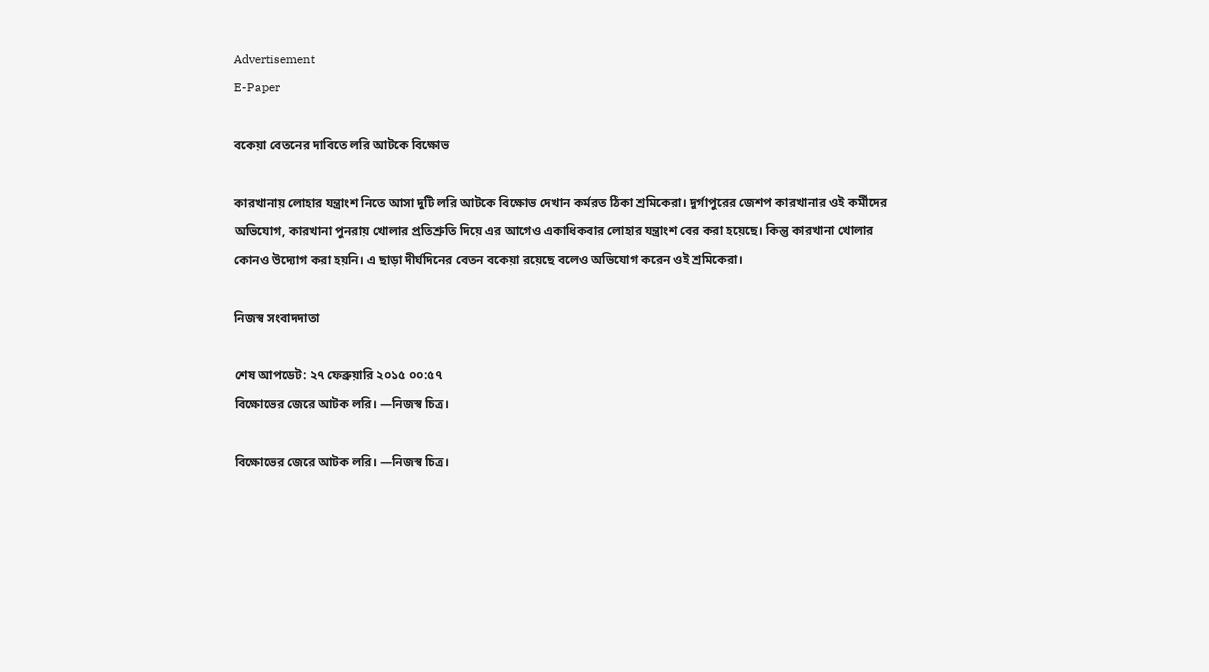Advertisement
E-Paper

বকেয়া বেতনের দাবিতে লরি আটকে বিক্ষোভ

কারখানায় লোহার যন্ত্রাংশ নিতে আসা দুটি লরি আটকে বিক্ষোভ দেখান কর্মরত ঠিকা শ্রমিকেরা। দুর্গাপুরের জেশপ কারখানার ওই কর্মীদের অভিযোগ, কারখানা পুনরায় খোলার প্রতিশ্রুতি দিয়ে এর আগেও একাধিকবার লোহার যন্ত্রাংশ বের করা হয়েছে। কিন্তু কারখানা খোলার কোনও উদ্যোগ করা হয়নি। এ ছাড়া দীর্ঘদিনের বেতন বকেয়া রয়েছে বলেও অভিযোগ করেন ওই শ্রমিকেরা।

নিজস্ব সংবাদদাতা

শেষ আপডেট: ২৭ ফেব্রুয়ারি ২০১৫ ০০:৫৭
বিক্ষোভের জেরে আটক লরি। —নিজস্ব চিত্র।

বিক্ষোভের জেরে আটক লরি। —নিজস্ব চিত্র।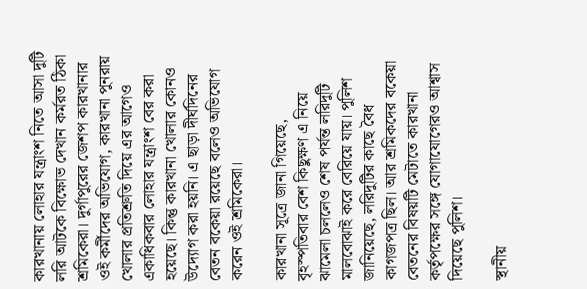কারখানায় লোহার যন্ত্রাংশ নিতে আসা দুটি লরি আটকে বিক্ষোভ দেখান কর্মরত ঠিকা শ্রমিকেরা। দুর্গাপুরের জেশপ কারখানার ওই কর্মীদের অভিযোগ, কারখানা পুনরায় খোলার প্রতিশ্রুতি দিয়ে এর আগেও একাধিকবার লোহার যন্ত্রাংশ বের করা হয়েছে। কিন্তু কারখানা খোলার কোনও উদ্যোগ করা হয়নি। এ ছাড়া দীর্ঘদিনের বেতন বকেয়া রয়েছে বলেও অভিযোগ করেন ওই শ্রমিকেরা।

কারখানা সূত্রে জানা গিয়েছে, বৃহস্পতিবার বেশ কিছুক্ষণ এ নিয়ে ঝামেলা চললেও শেষ পর্যন্ত লরিদুটি মালবোঝাই করে বেরিয়ে যায়। পুলিশ জানিয়েছে, লরিদুটির কাছে বৈধ কাগজপত্র ছিল। আর শ্রমিকদের বকেয়া বেতনের বিষয়টি মেটাতে কারখানা কর্তৃপক্ষের সঙ্গে যোগাযোগেরও আশ্বাস দিয়েছে পুলিশ।

স্থানীয়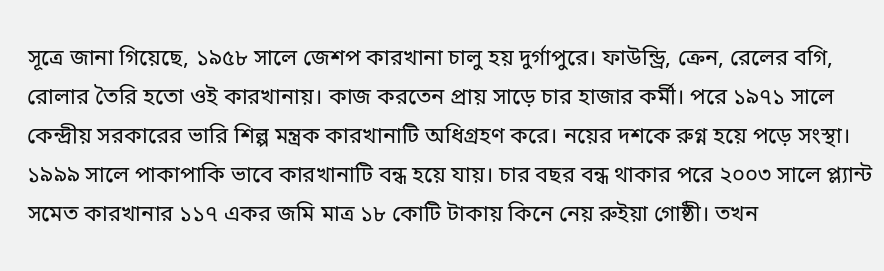সূত্রে জানা গিয়েছে, ১৯৫৮ সালে জেশপ কারখানা চালু হয় দুর্গাপুরে। ফাউন্ড্রি, ক্রেন, রেলের বগি, রোলার তৈরি হতো ওই কারখানায়। কাজ করতেন প্রায় সাড়ে চার হাজার কর্মী। পরে ১৯৭১ সালে কেন্দ্রীয় সরকারের ভারি শিল্প মন্ত্রক কারখানাটি অধিগ্রহণ করে। নয়ের দশকে রুগ্ন হয়ে পড়ে সংস্থা। ১৯৯৯ সালে পাকাপাকি ভাবে কারখানাটি বন্ধ হয়ে যায়। চার বছর বন্ধ থাকার পরে ২০০৩ সালে প্ল্যান্ট সমেত কারখানার ১১৭ একর জমি মাত্র ১৮ কোটি টাকায় কিনে নেয় রুইয়া গোষ্ঠী। তখন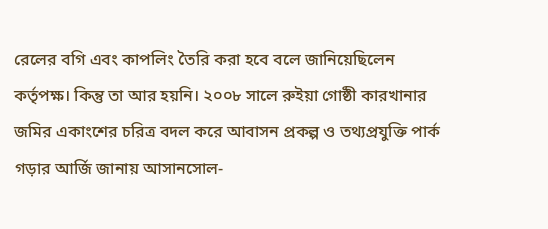রেলের বগি এবং কাপলিং তৈরি করা হবে বলে জানিয়েছিলেন কর্তৃপক্ষ। কিন্তু তা আর হয়নি। ২০০৮ সালে রুইয়া গোষ্ঠী কারখানার জমির একাংশের চরিত্র বদল করে আবাসন প্রকল্প ও তথ্যপ্রযুক্তি পার্ক গড়ার আর্জি জানায় আসানসোল-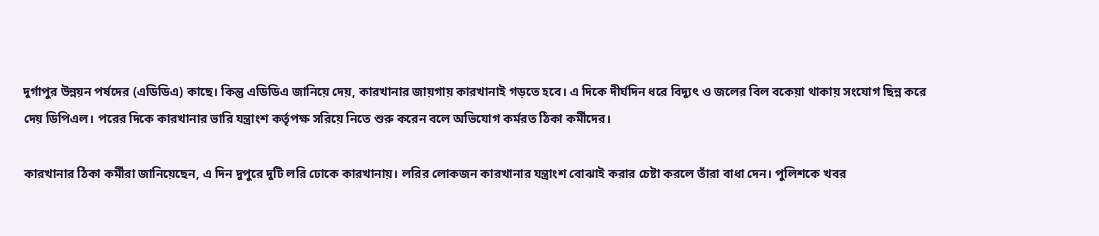দুর্গাপুর উন্নয়ন পর্ষদের (এডিডিএ) কাছে। কিন্তু এডিডিএ জানিয়ে দেয়, কারখানার জায়গায় কারখানাই গড়তে হবে। এ দিকে দীর্ঘদিন ধরে বিদ্যুৎ ও জলের বিল বকেয়া থাকায় সংযোগ ছিন্ন করে দেয় ডিপিএল। পরের দিকে কারখানার ভারি যন্ত্রাংশ কর্তৃপক্ষ সরিয়ে নিতে শুরু করেন বলে অভিযোগ কর্মরত ঠিকা কর্মীদের।

কারখানার ঠিকা কর্মীরা জানিয়েছেন, এ দিন দুপুরে দুটি লরি ঢোকে কারখানায়। লরির লোকজন কারখানার যন্ত্রাংশ বোঝাই করার চেষ্টা করলে তাঁরা বাধা দেন। পুলিশকে খবর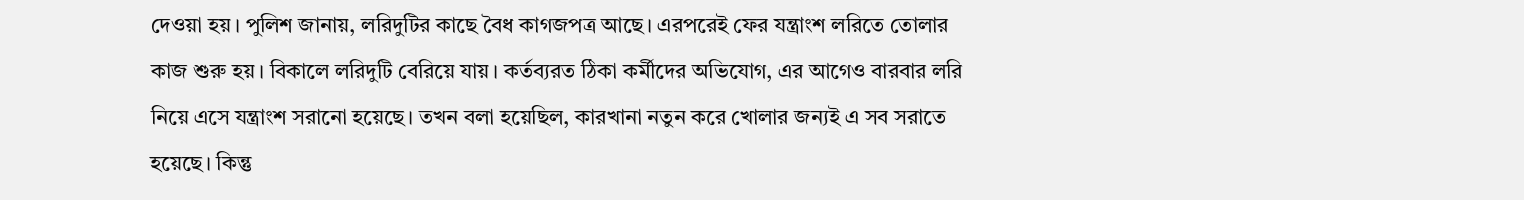দেওয়া হয়। পুলিশ জানায়, লরিদুটির কাছে বৈধ কাগজপত্র আছে। এরপরেই ফের যন্ত্রাংশ লরিতে তোলার কাজ শুরু হয়। বিকালে লরিদুটি বেরিয়ে যায়। কর্তব্যরত ঠিকা কর্মীদের অভিযোগ, এর আগেও বারবার লরি নিয়ে এসে যন্ত্রাংশ সরানো হয়েছে। তখন বলা হয়েছিল, কারখানা নতুন করে খোলার জন্যই এ সব সরাতে হয়েছে। কিন্তু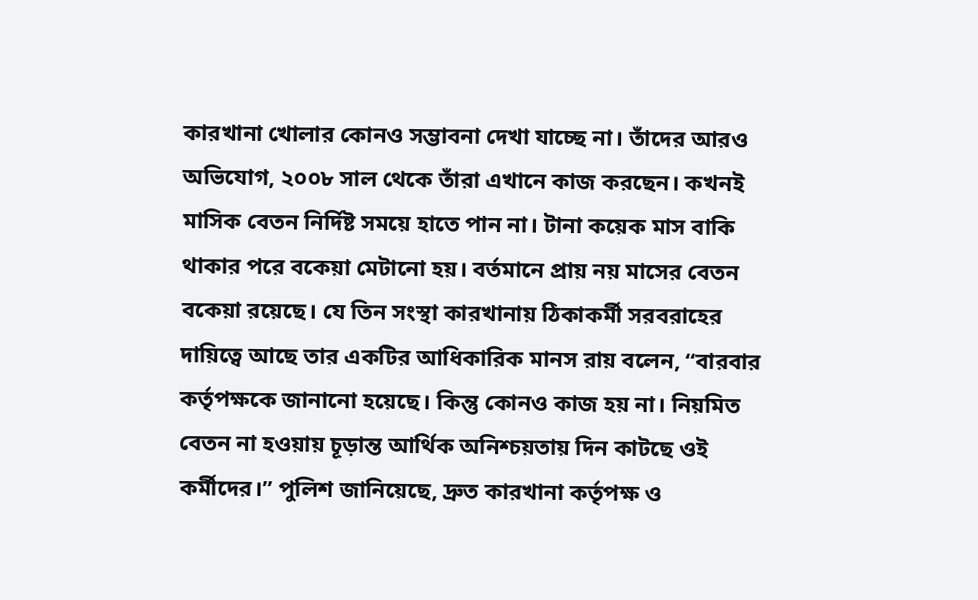কারখানা খোলার কোনও সম্ভাবনা দেখা যাচ্ছে না। তাঁদের আরও অভিযোগ, ২০০৮ সাল থেকে তাঁরা এখানে কাজ করছেন। কখনই মাসিক বেতন নির্দিষ্ট সময়ে হাতে পান না। টানা কয়েক মাস বাকি থাকার পরে বকেয়া মেটানো হয়। বর্তমানে প্রায় নয় মাসের বেতন বকেয়া রয়েছে। যে তিন সংস্থা কারখানায় ঠিকাকর্মী সরবরাহের দায়িত্বে আছে তার একটির আধিকারিক মানস রায় বলেন, “বারবার কর্তৃপক্ষকে জানানো হয়েছে। কিন্তু কোনও কাজ হয় না। নিয়মিত বেতন না হওয়ায় চূড়ান্ত আর্থিক অনিশ্চয়তায় দিন কাটছে ওই কর্মীদের।” পুলিশ জানিয়েছে, দ্রুত কারখানা কর্তৃপক্ষ ও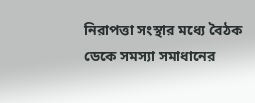নিরাপত্তা সংস্থার মধ্যে বৈঠক ডেকে সমস্যা সমাধানের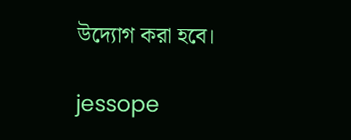উদ্যোগ করা হবে।

jessope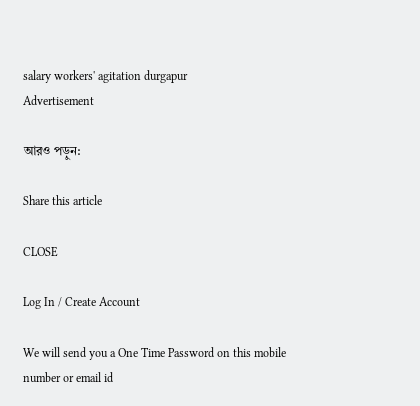salary workers' agitation durgapur
Advertisement

আরও পড়ুন:

Share this article

CLOSE

Log In / Create Account

We will send you a One Time Password on this mobile number or email id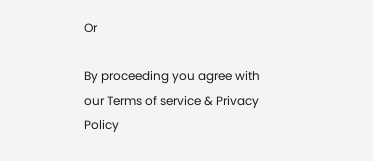Or

By proceeding you agree with our Terms of service & Privacy Policy